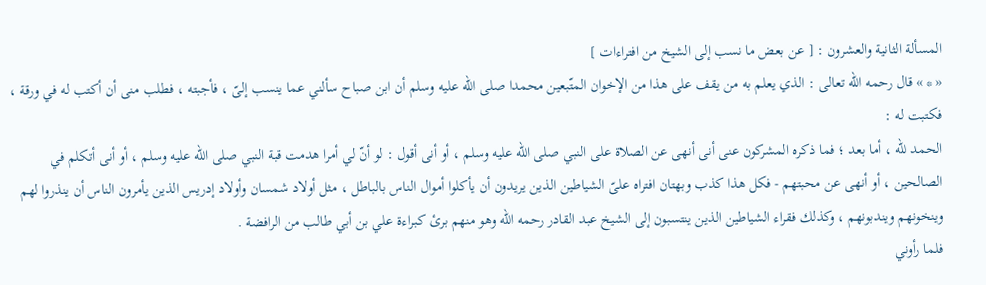المسألة الثانية والعشرون : [ عن بعض ما نسب إلى الشيخ من افتراءات ]
« * » قال رحمه اللّه تعالى : الذي يعلم به من يقف على هذا من الإخوان المتّبعين محمدا صلى اللّه عليه وسلم أن ابن صباح سألني عما ينسب إلىّ ، فأجبته ، فطلب منى أن أكتب له في ورقة ، فكتبت له :
الحمد للّه ، أما بعد ؛ فما ذكره المشركون عنى أنى أنهى عن الصلاة على النبي صلى اللّه عليه وسلم ، أو أنى أقول : لو أنّ لي أمرا هدمت قبة النبي صلى اللّه عليه وسلم ، أو أنى أتكلم في الصالحين ، أو أنهى عن محبتهم - فكل هذا كذب وبهتان افتراه علىّ الشياطين الذين يريدون أن يأكلوا أموال الناس بالباطل ، مثل أولاد شمسان وأولاد إدريس الذين يأمرون الناس أن ينذروا لهم وينخونهم ويندبونهم ، وكذلك فقراء الشياطين الذين ينتسبون إلى الشيخ عبد القادر رحمه اللّه وهو منهم برئ كبراءة علي بن أبي طالب من الرافضة .
فلما رأوني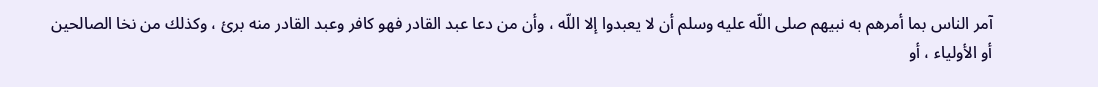آمر الناس بما أمرهم به نبيهم صلى اللّه عليه وسلم أن لا يعبدوا إلا اللّه ، وأن من دعا عبد القادر فهو كافر وعبد القادر منه برئ ، وكذلك من نخا الصالحين أو الأولياء ، أو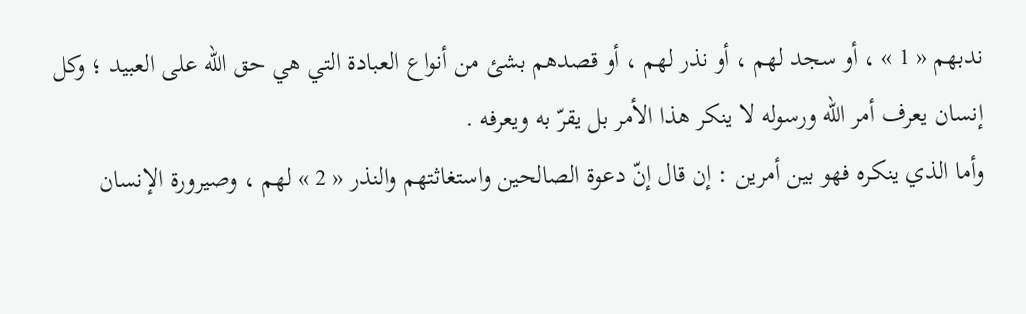ندبهم « 1 » ، أو سجد لهم ، أو نذر لهم ، أو قصدهم بشئ من أنواع العبادة التي هي حق اللّه على العبيد ؛ وكل إنسان يعرف أمر اللّه ورسوله لا ينكر هذا الأمر بل يقرّ به ويعرفه .
وأما الذي ينكره فهو بين أمرين : إن قال إنّ دعوة الصالحين واستغاثتهم والنذر « 2 » لهم ، وصيرورة الإنسان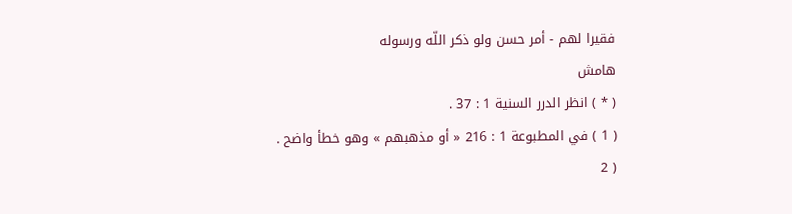فقيرا لهم - أمر حسن ولو ذكر اللّه ورسوله
هامش
( * ) انظر الدرر السنية 1 : 37 .
( 1 ) في المطبوعة 1 : 216 « أو مذهبهم » وهو خطأ واضح .
( 2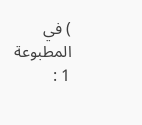) في المطبوعة 1 :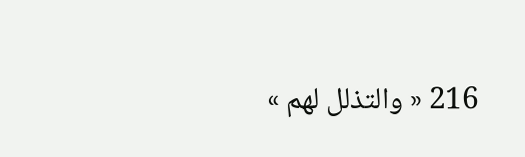216 « والتذلل لهم »